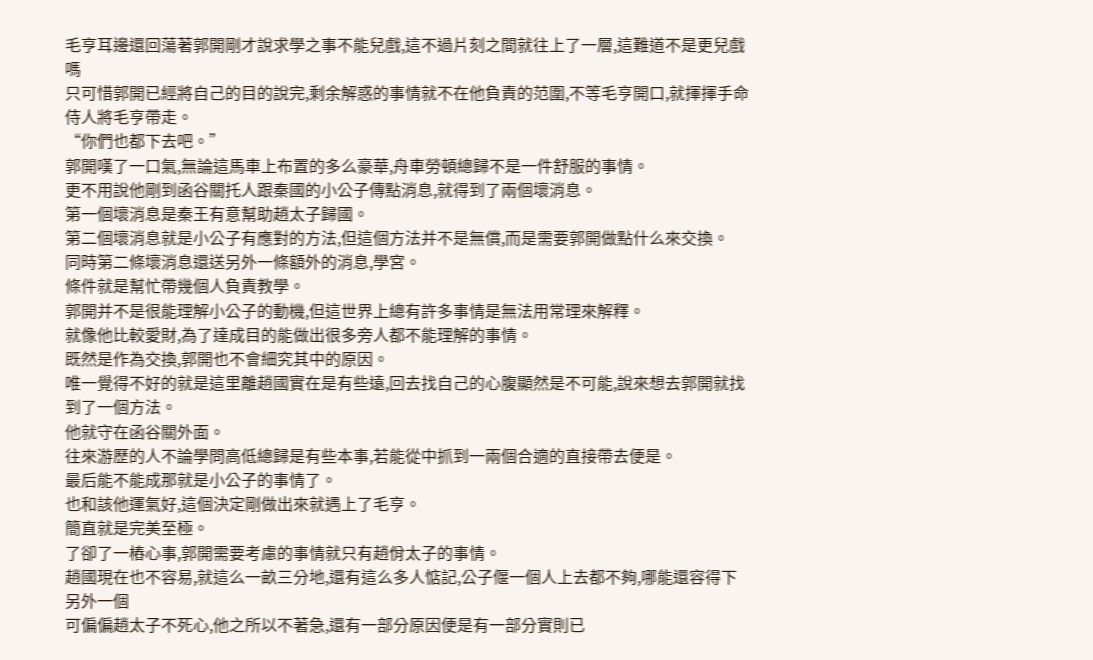毛亨耳邊還回蕩著郭開剛才說求學之事不能兒戲,這不過片刻之間就往上了一層,這難道不是更兒戲嗎
只可惜郭開已經將自己的目的說完,剩余解惑的事情就不在他負責的范圍,不等毛亨開口,就揮揮手命侍人將毛亨帶走。
“你們也都下去吧。”
郭開嘆了一口氣,無論這馬車上布置的多么豪華,舟車勞頓總歸不是一件舒服的事情。
更不用說他剛到函谷關托人跟秦國的小公子傳點消息,就得到了兩個壞消息。
第一個壞消息是秦王有意幫助趙太子歸國。
第二個壞消息就是小公子有應對的方法,但這個方法并不是無償,而是需要郭開做點什么來交換。
同時第二條壞消息還送另外一條額外的消息,學宮。
條件就是幫忙帶幾個人負責教學。
郭開并不是很能理解小公子的動機,但這世界上總有許多事情是無法用常理來解釋。
就像他比較愛財,為了達成目的能做出很多旁人都不能理解的事情。
既然是作為交換,郭開也不會細究其中的原因。
唯一覺得不好的就是這里離趙國實在是有些遠,回去找自己的心腹顯然是不可能,說來想去郭開就找到了一個方法。
他就守在函谷關外面。
往來游歷的人不論學問高低總歸是有些本事,若能從中抓到一兩個合適的直接帶去便是。
最后能不能成那就是小公子的事情了。
也和該他運氣好,這個決定剛做出來就遇上了毛亨。
簡直就是完美至極。
了卻了一樁心事,郭開需要考慮的事情就只有趙佾太子的事情。
趙國現在也不容易,就這么一畝三分地,還有這么多人惦記,公子偃一個人上去都不夠,哪能還容得下另外一個
可偏偏趙太子不死心,他之所以不著急,還有一部分原因便是有一部分實則已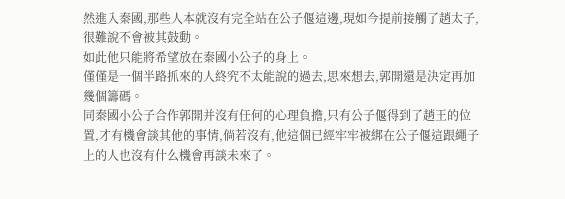然進入秦國,那些人本就沒有完全站在公子偃這邊,現如今提前接觸了趙太子,很難說不會被其鼓動。
如此他只能將希望放在秦國小公子的身上。
僅僅是一個半路抓來的人終究不太能說的過去,思來想去,郭開還是決定再加幾個籌碼。
同秦國小公子合作郭開并沒有任何的心理負擔,只有公子偃得到了趙王的位置,才有機會談其他的事情,倘若沒有,他這個已經牢牢被綁在公子偃這跟繩子上的人也沒有什么機會再談未來了。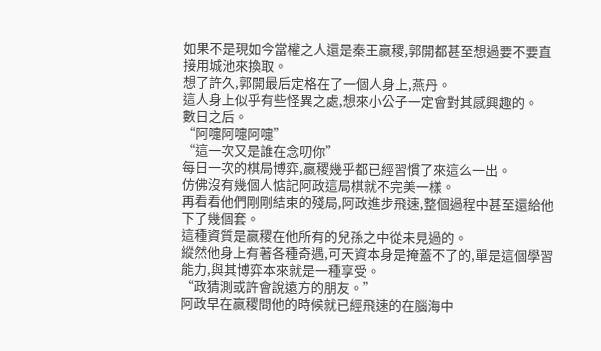如果不是現如今當權之人還是秦王嬴稷,郭開都甚至想過要不要直接用城池來換取。
想了許久,郭開最后定格在了一個人身上,燕丹。
這人身上似乎有些怪異之處,想來小公子一定會對其感興趣的。
數日之后。
“阿嚏阿嚏阿嚏”
“這一次又是誰在念叨你”
每日一次的棋局博弈,嬴稷幾乎都已經習慣了來這么一出。
仿佛沒有幾個人惦記阿政這局棋就不完美一樣。
再看看他們剛剛結束的殘局,阿政進步飛速,整個過程中甚至還給他下了幾個套。
這種資質是嬴稷在他所有的兒孫之中從未見過的。
縱然他身上有著各種奇遇,可天資本身是掩蓋不了的,單是這個學習能力,與其博弈本來就是一種享受。
“政猜測或許會說遠方的朋友。”
阿政早在嬴稷問他的時候就已經飛速的在腦海中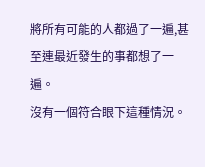將所有可能的人都過了一遍,甚至連最近發生的事都想了一遍。
沒有一個符合眼下這種情況。